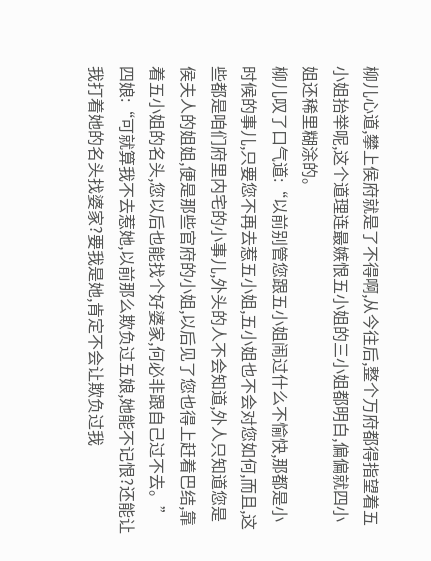柳儿心道,攀上侯府就是了不得啊,从今往后,整个万府都得指望着五小姐抬举呢,这个道理连最嫉恨五小姐的三小姐都明白,偏偏就四小姐还稀里糊涂的。
柳儿叹了口气道:“以前别管您跟五小姐闹过什么不愉快,那都是小时候的事儿,只要您不再去惹五小姐,五小姐也不会对您如何,而且,这些都是咱们府里内宅的小事儿,外头的人不会知道,外人只知道您是侯夫人的姐姐,便是那些官府的小姐,以后见了您也得上赶着巴结,靠着五小姐的名头,您以后也能找个好婆家,何必非跟自己过不去。”
四娘:“可就算我不去惹她,以前那么欺负过五娘,她能不记恨?还能让我打着她的名头找婆家?要我是她,肯定不会让欺负过我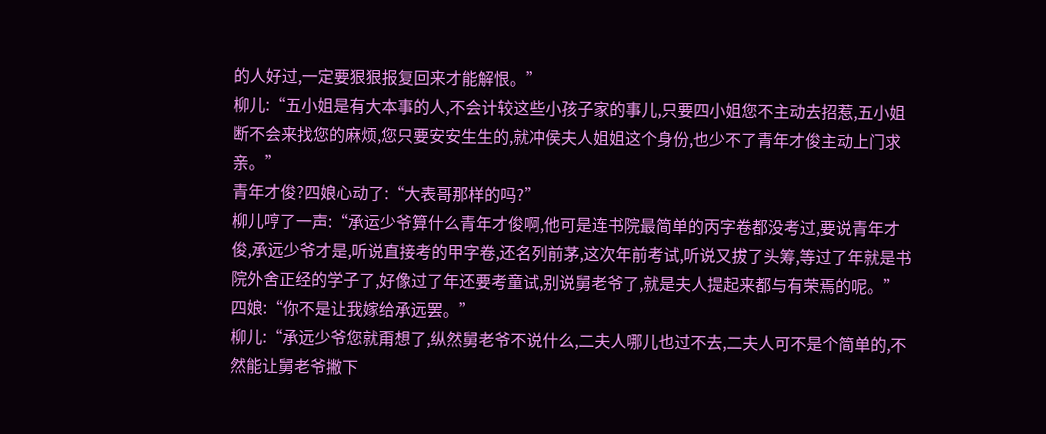的人好过,一定要狠狠报复回来才能解恨。”
柳儿:“五小姐是有大本事的人,不会计较这些小孩子家的事儿,只要四小姐您不主动去招惹,五小姐断不会来找您的麻烦,您只要安安生生的,就冲侯夫人姐姐这个身份,也少不了青年才俊主动上门求亲。”
青年才俊?四娘心动了:“大表哥那样的吗?”
柳儿哼了一声:“承运少爷算什么青年才俊啊,他可是连书院最简单的丙字卷都没考过,要说青年才俊,承远少爷才是,听说直接考的甲字卷,还名列前茅,这次年前考试,听说又拔了头筹,等过了年就是书院外舍正经的学子了,好像过了年还要考童试,别说舅老爷了,就是夫人提起来都与有荣焉的呢。”
四娘:“你不是让我嫁给承远罢。”
柳儿:“承远少爷您就甭想了,纵然舅老爷不说什么,二夫人哪儿也过不去,二夫人可不是个简单的,不然能让舅老爷撇下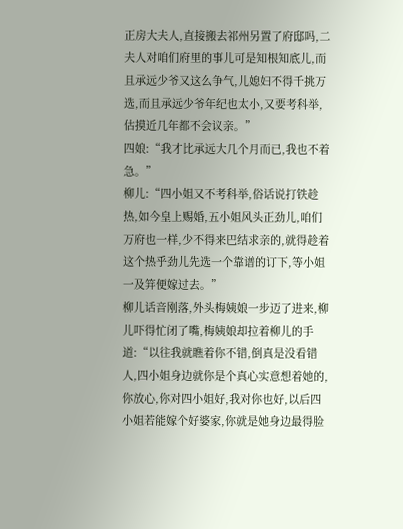正房大夫人,直接搬去祁州另置了府邸吗,二夫人对咱们府里的事儿可是知根知底儿,而且承远少爷又这么争气,儿媳妇不得千挑万选,而且承远少爷年纪也太小,又要考科举,估摸近几年都不会议亲。”
四娘:“我才比承远大几个月而已,我也不着急。”
柳儿:“四小姐又不考科举,俗话说打铁趁热,如今皇上赐婚,五小姐风头正劲儿,咱们万府也一样,少不得来巴结求亲的,就得趁着这个热乎劲儿先选一个靠谱的订下,等小姐一及笄便嫁过去。”
柳儿话音刚落,外头梅姨娘一步迈了进来,柳儿吓得忙闭了嘴,梅姨娘却拉着柳儿的手道:“以往我就瞧着你不错,倒真是没看错人,四小姐身边就你是个真心实意想着她的,你放心,你对四小姐好,我对你也好,以后四小姐若能嫁个好婆家,你就是她身边最得脸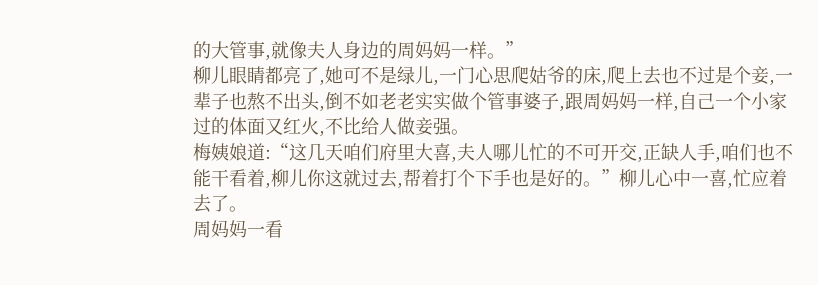的大管事,就像夫人身边的周妈妈一样。”
柳儿眼睛都亮了,她可不是绿儿,一门心思爬姑爷的床,爬上去也不过是个妾,一辈子也熬不出头,倒不如老老实实做个管事婆子,跟周妈妈一样,自己一个小家过的体面又红火,不比给人做妾强。
梅姨娘道:“这几天咱们府里大喜,夫人哪儿忙的不可开交,正缺人手,咱们也不能干看着,柳儿你这就过去,帮着打个下手也是好的。”柳儿心中一喜,忙应着去了。
周妈妈一看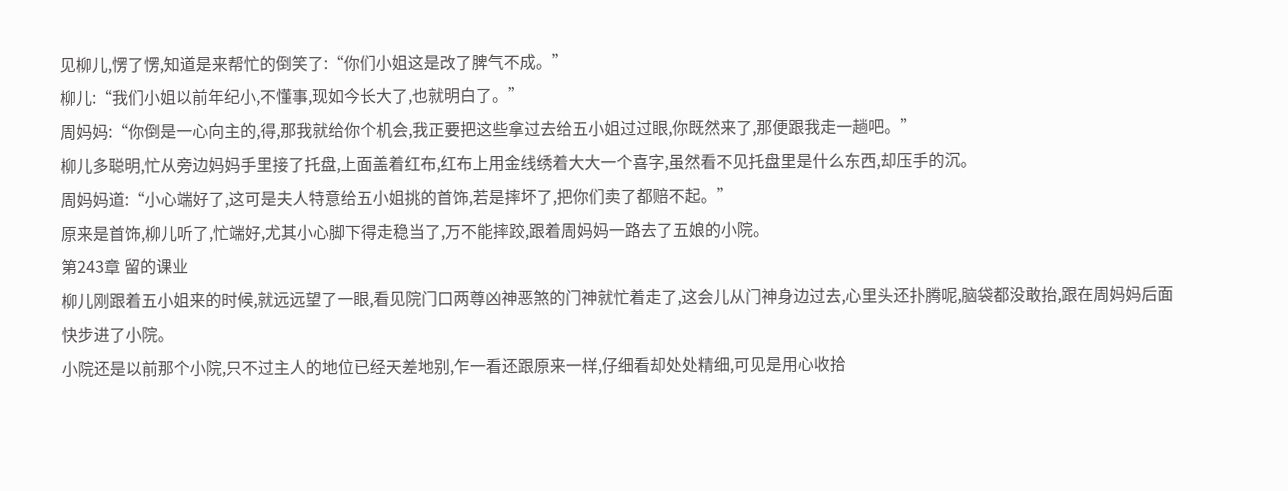见柳儿,愣了愣,知道是来帮忙的倒笑了:“你们小姐这是改了脾气不成。”
柳儿:“我们小姐以前年纪小,不懂事,现如今长大了,也就明白了。”
周妈妈:“你倒是一心向主的,得,那我就给你个机会,我正要把这些拿过去给五小姐过过眼,你既然来了,那便跟我走一趟吧。”
柳儿多聪明,忙从旁边妈妈手里接了托盘,上面盖着红布,红布上用金线绣着大大一个喜字,虽然看不见托盘里是什么东西,却压手的沉。
周妈妈道:“小心端好了,这可是夫人特意给五小姐挑的首饰,若是摔坏了,把你们卖了都赔不起。”
原来是首饰,柳儿听了,忙端好,尤其小心脚下得走稳当了,万不能摔跤,跟着周妈妈一路去了五娘的小院。
第243章 留的课业
柳儿刚跟着五小姐来的时候,就远远望了一眼,看见院门口两尊凶神恶煞的门神就忙着走了,这会儿从门神身边过去,心里头还扑腾呢,脑袋都没敢抬,跟在周妈妈后面快步进了小院。
小院还是以前那个小院,只不过主人的地位已经天差地别,乍一看还跟原来一样,仔细看却处处精细,可见是用心收拾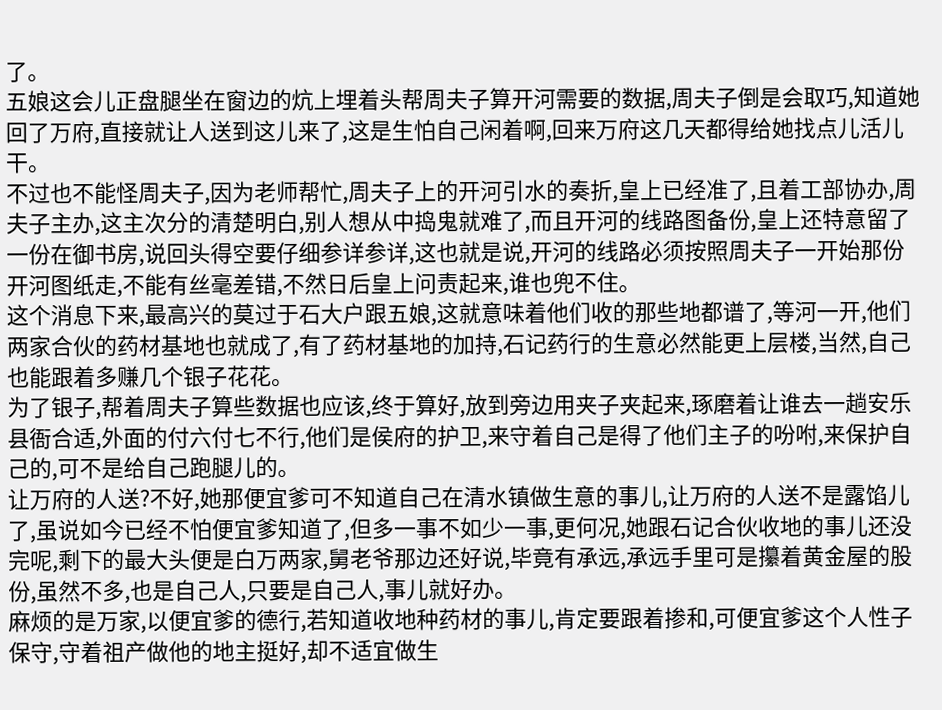了。
五娘这会儿正盘腿坐在窗边的炕上埋着头帮周夫子算开河需要的数据,周夫子倒是会取巧,知道她回了万府,直接就让人送到这儿来了,这是生怕自己闲着啊,回来万府这几天都得给她找点儿活儿干。
不过也不能怪周夫子,因为老师帮忙,周夫子上的开河引水的奏折,皇上已经准了,且着工部协办,周夫子主办,这主次分的清楚明白,别人想从中捣鬼就难了,而且开河的线路图备份,皇上还特意留了一份在御书房,说回头得空要仔细参详参详,这也就是说,开河的线路必须按照周夫子一开始那份开河图纸走,不能有丝毫差错,不然日后皇上问责起来,谁也兜不住。
这个消息下来,最高兴的莫过于石大户跟五娘,这就意味着他们收的那些地都谱了,等河一开,他们两家合伙的药材基地也就成了,有了药材基地的加持,石记药行的生意必然能更上层楼,当然,自己也能跟着多赚几个银子花花。
为了银子,帮着周夫子算些数据也应该,终于算好,放到旁边用夹子夹起来,琢磨着让谁去一趟安乐县衙合适,外面的付六付七不行,他们是侯府的护卫,来守着自己是得了他们主子的吩咐,来保护自己的,可不是给自己跑腿儿的。
让万府的人送?不好,她那便宜爹可不知道自己在清水镇做生意的事儿,让万府的人送不是露馅儿了,虽说如今已经不怕便宜爹知道了,但多一事不如少一事,更何况,她跟石记合伙收地的事儿还没完呢,剩下的最大头便是白万两家,舅老爷那边还好说,毕竟有承远,承远手里可是攥着黄金屋的股份,虽然不多,也是自己人,只要是自己人,事儿就好办。
麻烦的是万家,以便宜爹的德行,若知道收地种药材的事儿,肯定要跟着掺和,可便宜爹这个人性子保守,守着祖产做他的地主挺好,却不适宜做生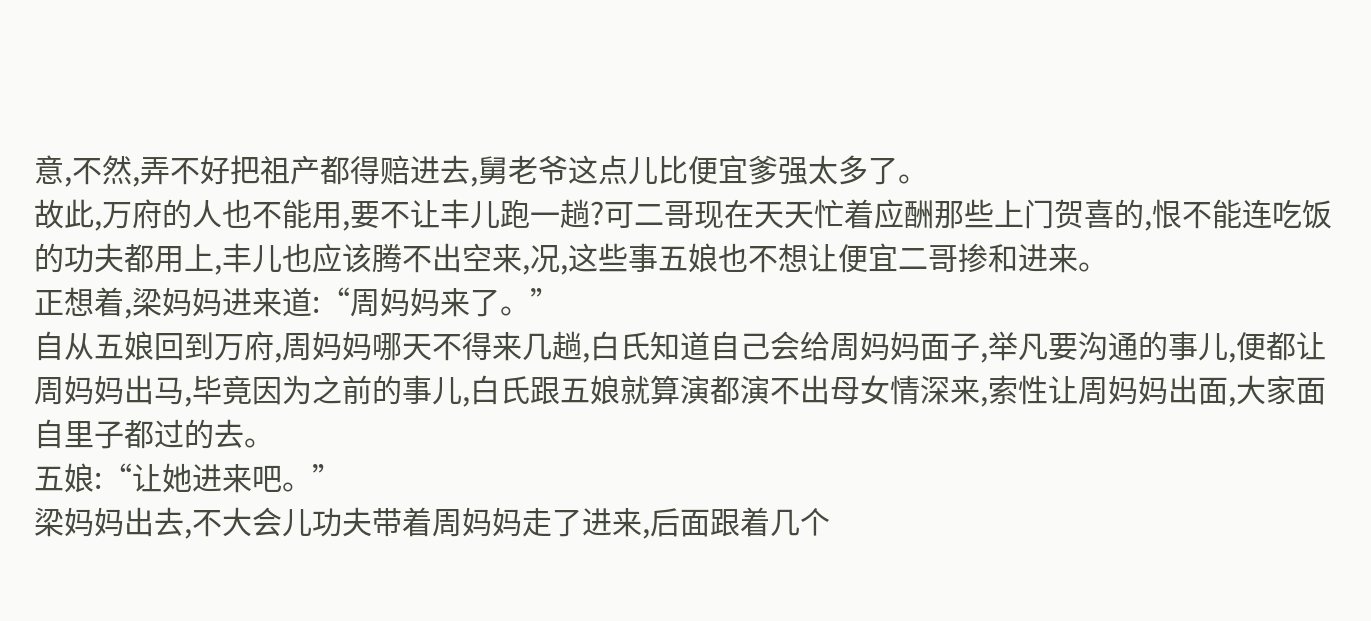意,不然,弄不好把祖产都得赔进去,舅老爷这点儿比便宜爹强太多了。
故此,万府的人也不能用,要不让丰儿跑一趟?可二哥现在天天忙着应酬那些上门贺喜的,恨不能连吃饭的功夫都用上,丰儿也应该腾不出空来,况,这些事五娘也不想让便宜二哥掺和进来。
正想着,梁妈妈进来道:“周妈妈来了。”
自从五娘回到万府,周妈妈哪天不得来几趟,白氏知道自己会给周妈妈面子,举凡要沟通的事儿,便都让周妈妈出马,毕竟因为之前的事儿,白氏跟五娘就算演都演不出母女情深来,索性让周妈妈出面,大家面自里子都过的去。
五娘:“让她进来吧。”
梁妈妈出去,不大会儿功夫带着周妈妈走了进来,后面跟着几个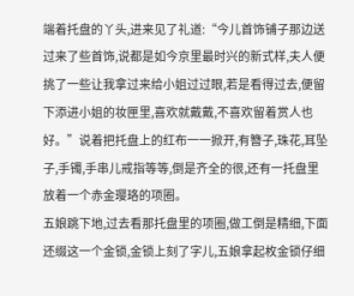端着托盘的丫头,进来见了礼道:“今儿首饰铺子那边送过来了些首饰,说都是如今京里最时兴的新式样,夫人便挑了一些让我拿过来给小姐过过眼,若是看得过去,便留下添进小姐的妆匣里,喜欢就戴戴,不喜欢留着赏人也好。”说着把托盘上的红布一一掀开,有簪子,珠花,耳坠子,手镯,手串儿戒指等等,倒是齐全的很,还有一托盘里放着一个赤金璎珞的项圈。
五娘跳下地,过去看那托盘里的项圈,做工倒是精细,下面还缀这一个金锁,金锁上刻了字儿,五娘拿起枚金锁仔细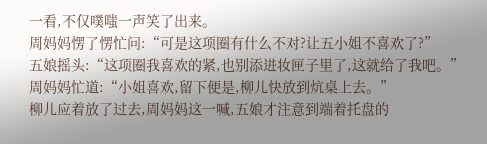一看,不仅噗嗤一声笑了出来。
周妈妈愣了愣忙问:“可是这项圈有什么不对?让五小姐不喜欢了?”
五娘摇头:“这项圈我喜欢的紧,也别添进妆匣子里了,这就给了我吧。”
周妈妈忙道:“小姐喜欢,留下便是,柳儿快放到炕桌上去。”
柳儿应着放了过去,周妈妈这一喊,五娘才注意到端着托盘的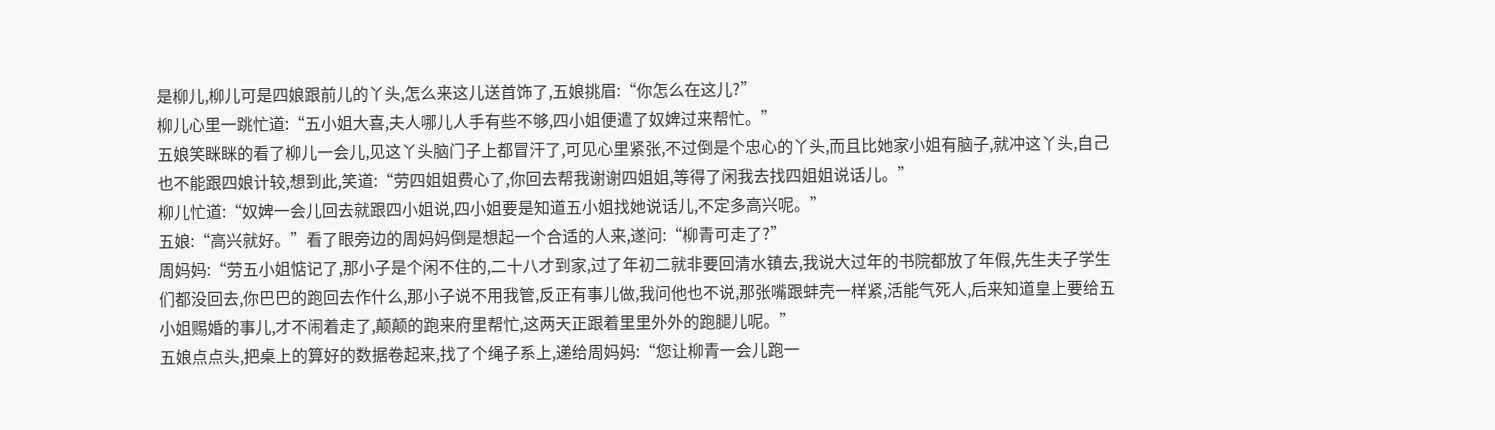是柳儿,柳儿可是四娘跟前儿的丫头,怎么来这儿送首饰了,五娘挑眉:“你怎么在这儿?”
柳儿心里一跳忙道:“五小姐大喜,夫人哪儿人手有些不够,四小姐便遣了奴婢过来帮忙。”
五娘笑眯眯的看了柳儿一会儿,见这丫头脑门子上都冒汗了,可见心里紧张,不过倒是个忠心的丫头,而且比她家小姐有脑子,就冲这丫头,自己也不能跟四娘计较,想到此,笑道:“劳四姐姐费心了,你回去帮我谢谢四姐姐,等得了闲我去找四姐姐说话儿。”
柳儿忙道:“奴婢一会儿回去就跟四小姐说,四小姐要是知道五小姐找她说话儿,不定多高兴呢。”
五娘:“高兴就好。”看了眼旁边的周妈妈倒是想起一个合适的人来,遂问:“柳青可走了?”
周妈妈:“劳五小姐惦记了,那小子是个闲不住的,二十八才到家,过了年初二就非要回清水镇去,我说大过年的书院都放了年假,先生夫子学生们都没回去,你巴巴的跑回去作什么,那小子说不用我管,反正有事儿做,我问他也不说,那张嘴跟蚌壳一样紧,活能气死人,后来知道皇上要给五小姐赐婚的事儿,才不闹着走了,颠颠的跑来府里帮忙,这两天正跟着里里外外的跑腿儿呢。”
五娘点点头,把桌上的算好的数据卷起来,找了个绳子系上,递给周妈妈:“您让柳青一会儿跑一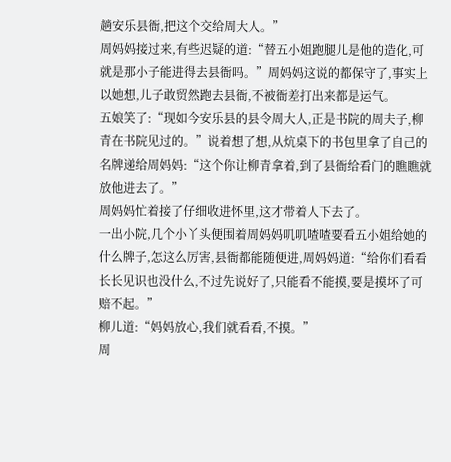趟安乐县衙,把这个交给周大人。”
周妈妈接过来,有些迟疑的道:“替五小姐跑腿儿是他的造化,可就是那小子能进得去县衙吗。”周妈妈这说的都保守了,事实上以她想,儿子敢贸然跑去县衙,不被衙差打出来都是运气。
五娘笑了:“现如今安乐县的县令周大人,正是书院的周夫子,柳青在书院见过的。”说着想了想,从炕桌下的书包里拿了自己的名牌递给周妈妈:“这个你让柳青拿着,到了县衙给看门的瞧瞧就放他进去了。”
周妈妈忙着接了仔细收进怀里,这才带着人下去了。
一出小院,几个小丫头便围着周妈妈叽叽喳喳要看五小姐给她的什么牌子,怎这么厉害,县衙都能随便进,周妈妈道:“给你们看看长长见识也没什么,不过先说好了,只能看不能摸,要是摸坏了可赔不起。”
柳儿道:“妈妈放心,我们就看看,不摸。”
周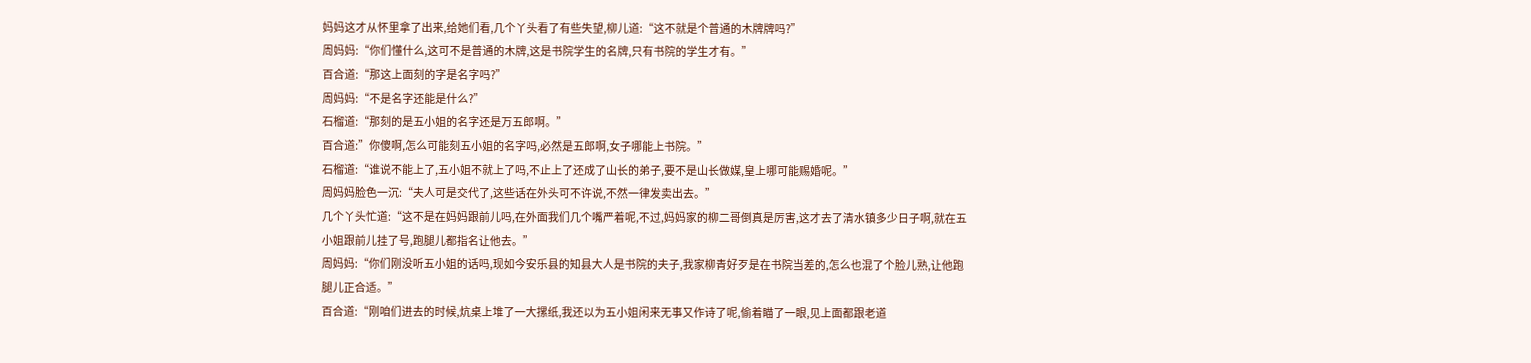妈妈这才从怀里拿了出来,给她们看,几个丫头看了有些失望,柳儿道:“这不就是个普通的木牌牌吗?”
周妈妈:“你们懂什么,这可不是普通的木牌,这是书院学生的名牌,只有书院的学生才有。”
百合道:“那这上面刻的字是名字吗?”
周妈妈:“不是名字还能是什么?”
石榴道:“那刻的是五小姐的名字还是万五郎啊。”
百合道:”你傻啊,怎么可能刻五小姐的名字吗,必然是五郎啊,女子哪能上书院。”
石榴道:“谁说不能上了,五小姐不就上了吗,不止上了还成了山长的弟子,要不是山长做媒,皇上哪可能赐婚呢。”
周妈妈脸色一沉:“夫人可是交代了,这些话在外头可不许说,不然一律发卖出去。”
几个丫头忙道:“这不是在妈妈跟前儿吗,在外面我们几个嘴严着呢,不过,妈妈家的柳二哥倒真是厉害,这才去了清水镇多少日子啊,就在五小姐跟前儿挂了号,跑腿儿都指名让他去。”
周妈妈:“你们刚没听五小姐的话吗,现如今安乐县的知县大人是书院的夫子,我家柳青好歹是在书院当差的,怎么也混了个脸儿熟,让他跑腿儿正合适。”
百合道:“刚咱们进去的时候,炕桌上堆了一大摞纸,我还以为五小姐闲来无事又作诗了呢,偷着瞄了一眼,见上面都跟老道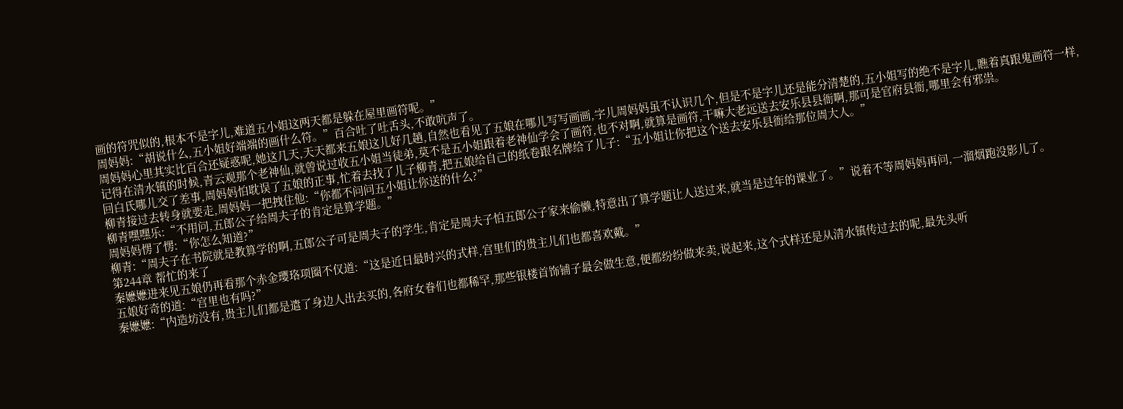画的符咒似的,根本不是字儿,难道五小姐这两天都是躲在屋里画符呢。”
周妈妈:“胡说什么,五小姐好端端的画什么符。”百合吐了吐舌头,不敢吭声了。
周妈妈心里其实比百合还疑惑呢,她这几天,天天都来五娘这儿好几趟,自然也看见了五娘在哪儿写写画画,字儿周妈妈虽不认识几个,但是不是字儿还是能分清楚的,五小姐写的绝不是字儿,瞧着真跟鬼画符一样,记得在清水镇的时候,青云观那个老神仙,就曾说过收五小姐当徒弟,莫不是五小姐跟着老神仙学会了画符,也不对啊,就算是画符,干嘛大老远送去安乐县县衙啊,那可是官府县衙,哪里会有邪祟。
回白氏哪儿交了差事,周妈妈怕耽误了五娘的正事,忙着去找了儿子柳青,把五娘给自己的纸卷跟名牌给了儿子:“五小姐让你把这个送去安乐县衙给那位周大人。”
柳青接过去转身就要走,周妈妈一把拽住他:“你都不问问五小姐让你送的什么?”
柳青嘿嘿乐:“不用问,五郎公子给周夫子的肯定是算学题。”
周妈妈愣了愣:“你怎么知道?”
柳青:“周夫子在书院就是教算学的啊,五郎公子可是周夫子的学生,肯定是周夫子怕五郎公子家来偷懒,特意出了算学题让人送过来,就当是过年的课业了。”说着不等周妈妈再问,一溜烟跑没影儿了。
第244章 帮忙的来了
秦嬷嬷进来见五娘仍再看那个赤金璎珞项圈不仅道:“这是近日最时兴的式样,宫里们的贵主儿们也都喜欢戴。”
五娘好奇的道:“宫里也有吗?”
秦嬷嬷:“内造坊没有,贵主儿们都是遣了身边人出去买的,各府女眷们也都稀罕,那些银楼首饰铺子最会做生意,便都纷纷做来卖,说起来,这个式样还是从清水镇传过去的呢,最先头听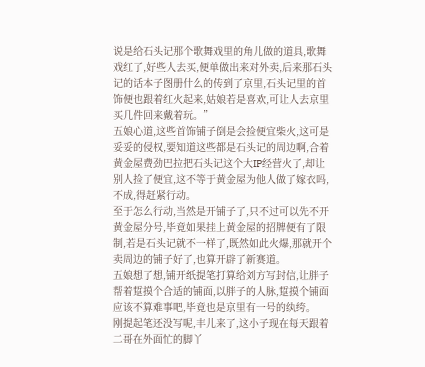说是给石头记那个歌舞戏里的角儿做的道具,歌舞戏红了,好些人去买,便单做出来对外卖,后来那石头记的话本子图册什么的传到了京里,石头记里的首饰便也跟着红火起来,姑娘若是喜欢,可让人去京里买几件回来戴着玩。”
五娘心道,这些首饰铺子倒是会捡便宜柴火,这可是妥妥的侵权,要知道这些都是石头记的周边啊,合着黄金屋费劲巴拉把石头记这个大IP经营火了,却让别人捡了便宜,这不等于黄金屋为他人做了嫁衣吗,不成,得赶紧行动。
至于怎么行动,当然是开铺子了,只不过可以先不开黄金屋分号,毕竟如果挂上黄金屋的招牌便有了限制,若是石头记就不一样了,既然如此火爆,那就开个卖周边的铺子好了,也算开辟了新赛道。
五娘想了想,铺开纸提笔打算给刘方写封信,让胖子帮着踅摸个合适的铺面,以胖子的人脉,踅摸个铺面应该不算难事吧,毕竟也是京里有一号的纨绔。
刚提起笔还没写呢,丰儿来了,这小子现在每天跟着二哥在外面忙的脚丫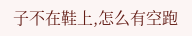子不在鞋上,怎么有空跑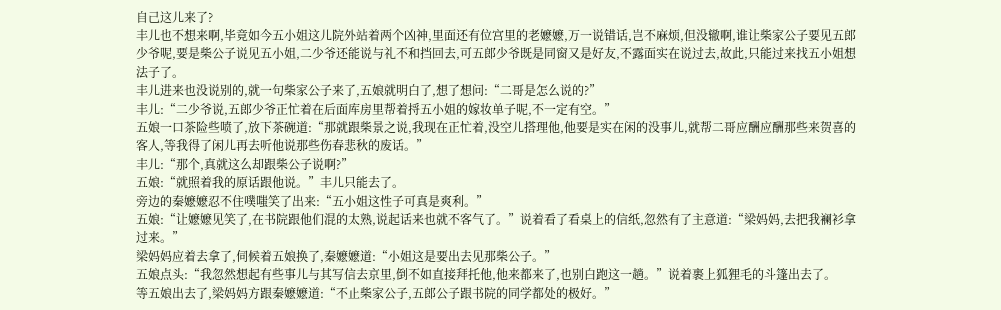自己这儿来了?
丰儿也不想来啊,毕竟如今五小姐这儿院外站着两个凶神,里面还有位宫里的老嬷嬷,万一说错话,岂不麻烦,但没辙啊,谁让柴家公子要见五郎少爷呢,要是柴公子说见五小姐,二少爷还能说与礼不和挡回去,可五郎少爷既是同窗又是好友,不露面实在说过去,故此,只能过来找五小姐想法子了。
丰儿进来也没说别的,就一句柴家公子来了,五娘就明白了,想了想问:“二哥是怎么说的?”
丰儿:“二少爷说,五郎少爷正忙着在后面库房里帮着捋五小姐的嫁妆单子呢,不一定有空。”
五娘一口茶险些喷了,放下茶碗道:“那就跟柴景之说,我现在正忙着,没空儿搭理他,他要是实在闲的没事儿,就帮二哥应酬应酬那些来贺喜的客人,等我得了闲儿再去听他说那些伤春悲秋的废话。”
丰儿:“那个,真就这么却跟柴公子说啊?”
五娘:“就照着我的原话跟他说。”丰儿只能去了。
旁边的秦嬷嬷忍不住噗嗤笑了出来:“五小姐这性子可真是爽利。”
五娘:“让嬷嬷见笑了,在书院跟他们混的太熟,说起话来也就不客气了。”说着看了看桌上的信纸,忽然有了主意道:“梁妈妈,去把我襕衫拿过来。”
梁妈妈应着去拿了,伺候着五娘换了,秦嬷嬷道:“小姐这是要出去见那柴公子。”
五娘点头:“我忽然想起有些事儿与其写信去京里,倒不如直接拜托他,他来都来了,也别白跑这一趟。”说着裹上狐狸毛的斗篷出去了。
等五娘出去了,梁妈妈方跟秦嬷嬷道:“不止柴家公子,五郎公子跟书院的同学都处的极好。”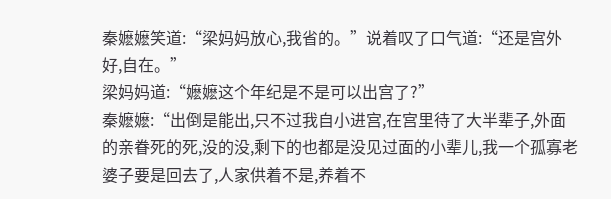秦嬷嬷笑道:“梁妈妈放心,我省的。”说着叹了口气道:“还是宫外好,自在。”
梁妈妈道:“嬷嬷这个年纪是不是可以出宫了?”
秦嬷嬷:“出倒是能出,只不过我自小进宫,在宫里待了大半辈子,外面的亲眷死的死,没的没,剩下的也都是没见过面的小辈儿,我一个孤寡老婆子要是回去了,人家供着不是,养着不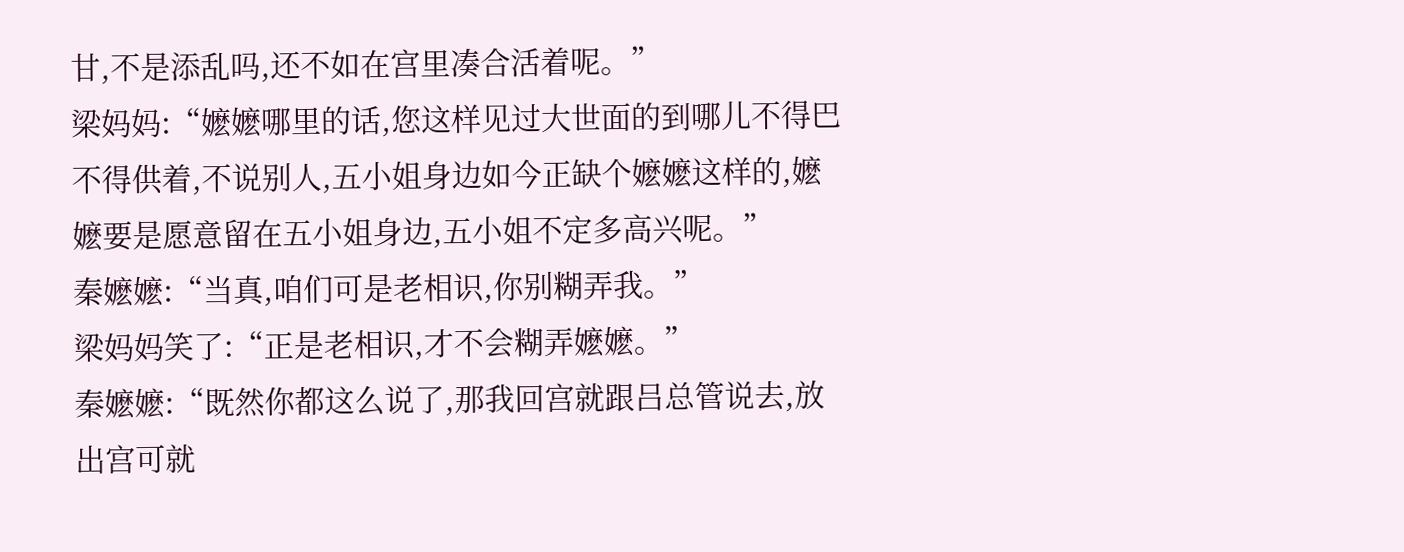甘,不是添乱吗,还不如在宫里凑合活着呢。”
梁妈妈:“嬷嬷哪里的话,您这样见过大世面的到哪儿不得巴不得供着,不说别人,五小姐身边如今正缺个嬷嬷这样的,嬷嬷要是愿意留在五小姐身边,五小姐不定多高兴呢。”
秦嬷嬷:“当真,咱们可是老相识,你别糊弄我。”
梁妈妈笑了:“正是老相识,才不会糊弄嬷嬷。”
秦嬷嬷:“既然你都这么说了,那我回宫就跟吕总管说去,放出宫可就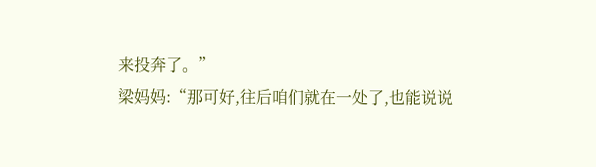来投奔了。”
梁妈妈:“那可好,往后咱们就在一处了,也能说说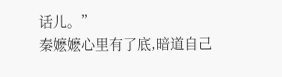话儿。”
秦嬷嬷心里有了底,暗道自己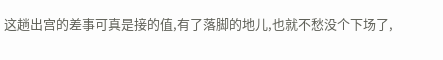这趟出宫的差事可真是接的值,有了落脚的地儿,也就不愁没个下场了,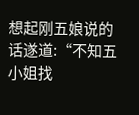想起刚五娘说的话遂道:“不知五小姐找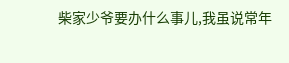柴家少爷要办什么事儿,我虽说常年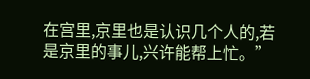在宫里,京里也是认识几个人的,若是京里的事儿,兴许能帮上忙。”